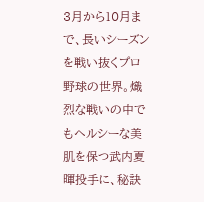3月から10月まで、長いシーズンを戦い抜くプロ野球の世界。熾烈な戦いの中でもヘルシーな美肌を保つ武内夏暉投手に、秘訣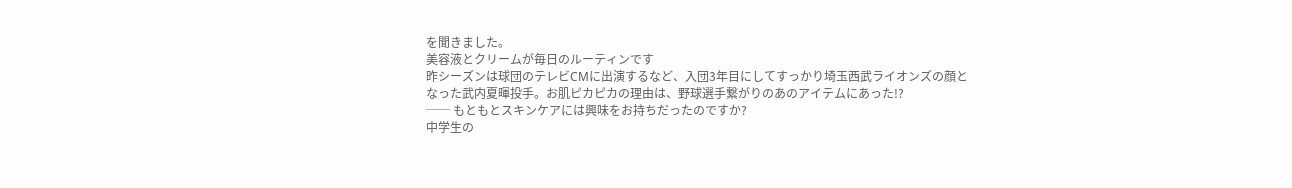を聞きました。
美容液とクリームが毎日のルーティンです
昨シーズンは球団のテレビCMに出演するなど、入団3年目にしてすっかり埼玉西武ライオンズの顔となった武内夏暉投手。お肌ピカピカの理由は、野球選手繋がりのあのアイテムにあった!?
── もともとスキンケアには興味をお持ちだったのですか?
中学生の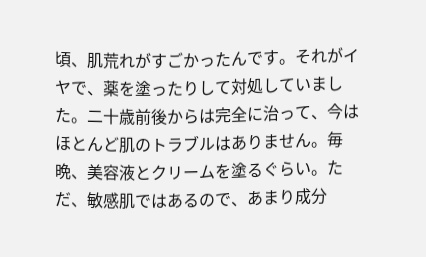頃、肌荒れがすごかったんです。それがイヤで、薬を塗ったりして対処していました。二十歳前後からは完全に治って、今はほとんど肌のトラブルはありません。毎晩、美容液とクリームを塗るぐらい。ただ、敏感肌ではあるので、あまり成分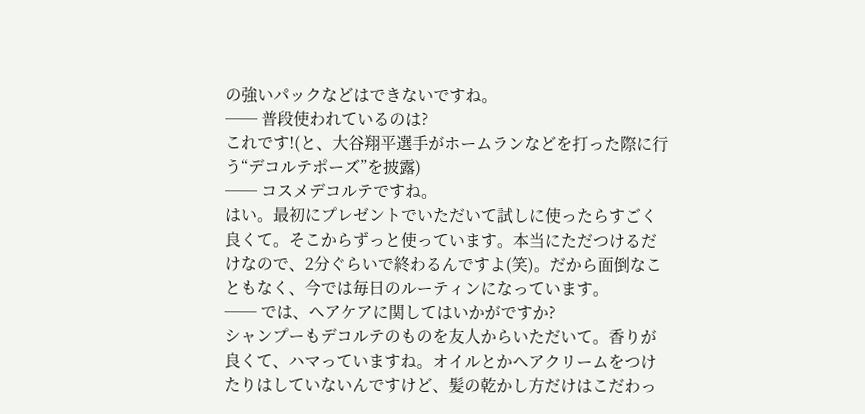の強いパックなどはできないですね。
── 普段使われているのは?
これです!(と、大谷翔平選手がホームランなどを打った際に行う“デコルテポーズ”を披露)
── コスメデコルテですね。
はい。最初にプレゼントでいただいて試しに使ったらすごく良くて。そこからずっと使っています。本当にただつけるだけなので、2分ぐらいで終わるんですよ(笑)。だから面倒なこともなく、今では毎日のルーティンになっています。
── では、ヘアケアに関してはいかがですか?
シャンプーもデコルテのものを友人からいただいて。香りが良くて、ハマっていますね。オイルとかヘアクリームをつけたりはしていないんですけど、髪の乾かし方だけはこだわっ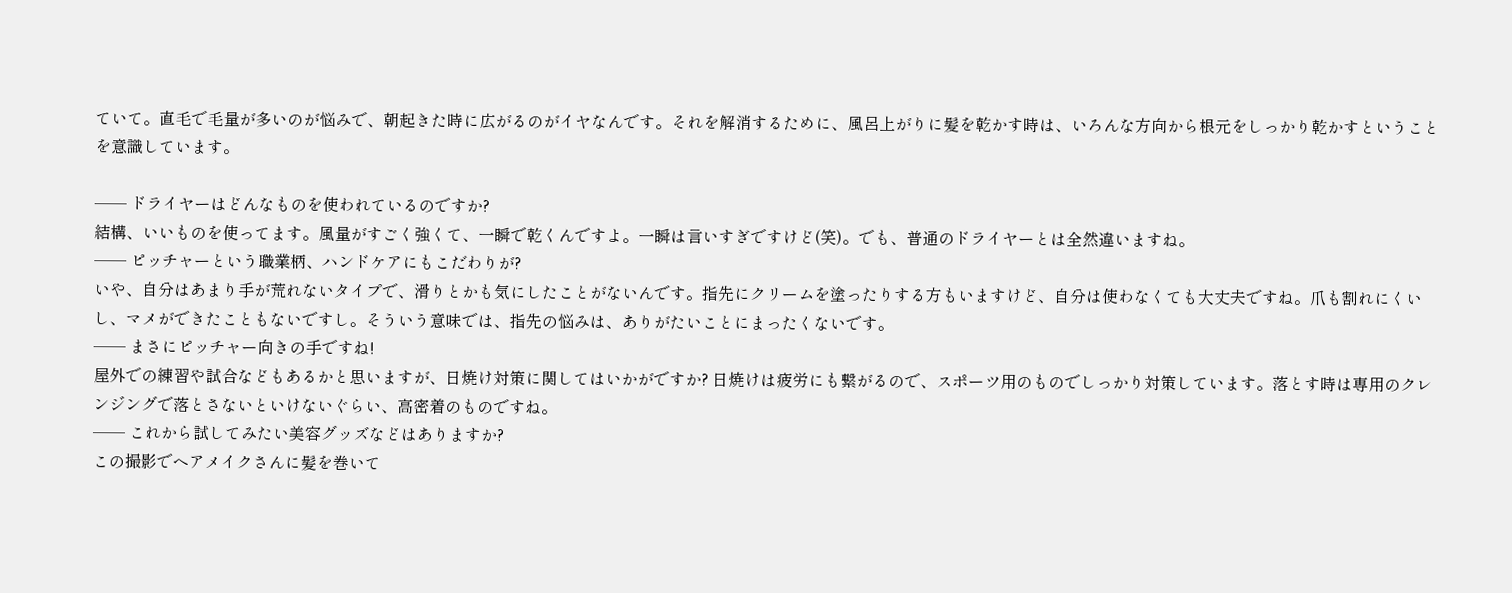ていて。直毛で毛量が多いのが悩みで、朝起きた時に広がるのがイヤなんです。それを解消するために、風呂上がりに髪を乾かす時は、いろんな方向から根元をしっかり乾かすということを意識しています。

── ドライヤーはどんなものを使われているのですか?
結構、いいものを使ってます。風量がすごく強くて、一瞬で乾くんですよ。一瞬は言いすぎですけど(笑)。でも、普通のドライヤーとは全然違いますね。
── ピッチャーという職業柄、ハンドケアにもこだわりが?
いや、自分はあまり手が荒れないタイプで、滑りとかも気にしたことがないんです。指先にクリームを塗ったりする方もいますけど、自分は使わなくても大丈夫ですね。爪も割れにくいし、マメができたこともないですし。そういう意味では、指先の悩みは、ありがたいことにまったくないです。
── まさにピッチャー向きの手ですね!
屋外での練習や試合などもあるかと思いますが、日焼け対策に関してはいかがですか? 日焼けは疲労にも繋がるので、スポーツ用のものでしっかり対策しています。落とす時は専用のクレンジングで落とさないといけないぐらい、高密着のものですね。
── これから試してみたい美容グッズなどはありますか?
この撮影でヘアメイクさんに髪を巻いて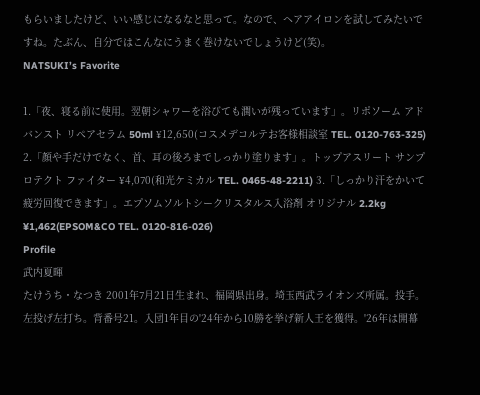もらいましたけど、いい感じになるなと思って。なので、ヘアアイロンを試してみたいですね。たぶん、自分ではこんなにうまく巻けないでしょうけど(笑)。
NATSUKI’s Favorite

1.「夜、寝る前に使用。翌朝シャワーを浴びても潤いが残っています」。リポソーム アドバンスト リペアセラム 50ml ¥12,650(コスメデコルテお客様相談室 TEL. 0120-763-325) 2.「顔や手だけでなく、首、耳の後ろまでしっかり塗ります」。トップアスリート サンプロテクト ファイター ¥4,070(和光ケミカル TEL. 0465-48-2211) 3.「しっかり汗をかいて疲労回復できます」。エプソムソルトシークリスタルス入浴剤 オリジナル 2.2kg ¥1,462(EPSOM&CO TEL. 0120-816-026)
Profile
武内夏暉
たけうち・なつき 2001年7月21日生まれ、福岡県出身。埼玉西武ライオンズ所属。投手。左投げ左打ち。背番号21。入団1年目の'24年から10勝を挙げ新人王を獲得。'26年は開幕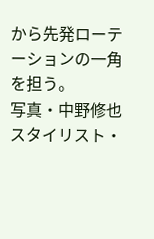から先発ローテーションの一角を担う。
写真・中野修也 スタイリスト・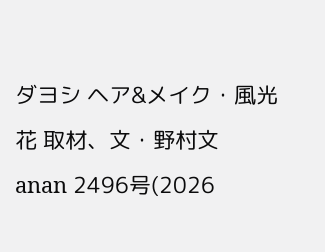ダヨシ ヘア&メイク・風光花 取材、文・野村文
anan 2496号(2026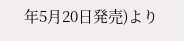年5月20日発売)より